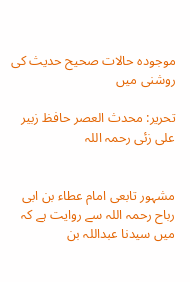موجودہ حالات صحیح حدیث کی روشنی میں

تحریر: محدث العصر حافظ زبیر علی زئی رحمہ اللہ


مشہور تابعی امام عطاء بن ابی رباح رحمہ اللہ سے روایت ہے کہ میں سیدنا عبداللہ بن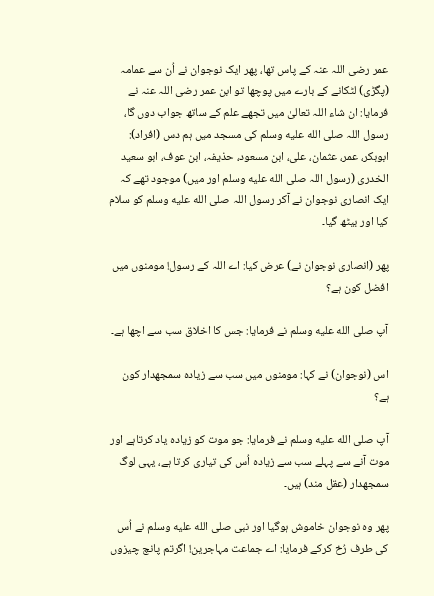عمر رضی اللہ عنہ کے پاس تھا، پھر ایک نوجوان نے اُن سے عمامہ (پگڑی) لٹکانے کے بارے میں پوچھا تو ابن عمر رضی اللہ عنہ نے فرمایا: ان شاء اللہ تعالیٰ میں تجھے علم کے ساتھ جواب دوں گا، رسول اللہ صلى الله عليه وسلم کی مسجد میں ہم دس (افراد): ابوبکر، عمر، عثمان، علی، ابن مسعود، حذیفہ، ابن عوف، ابو سعید الخدری (رسول اللہ صلى الله عليه وسلم اور میں) موجود تھے کہ ایک انصاری نوجوان نے آکر رسول اللہ صلى الله عليه وسلم کو سلام کیا اور بیٹھ گیا۔

پھر (انصاری نوجوان نے) عرض کیا: اے اللہ کے رسول! مومنوں میں افضل کون ہے؟

آپ صلى الله عليه وسلم نے فرمایا: جس کا اخلاق سب سے اچھا ہے۔

اس (نوجوان) نے کہا: مومنوں میں سب سے زیادہ سمجھدار کون ہے؟

آپ صلى الله عليه وسلم نے فرمایا: جو موت کو زیادہ یاد کرتاہے اور موت آنے سے پہلے سب سے زیادہ اُس کی تیاری کرتا ہے، یہی لوگ سمجھدار (عقل مند) ہیں۔

پھر وہ نوجوان خاموش ہوگیا اور نبی صلى الله عليه وسلم نے اُس کی طرف رُخ کرکے فرمایا: اے جماعت مہاجرین! اگرتم پانچ چیزوں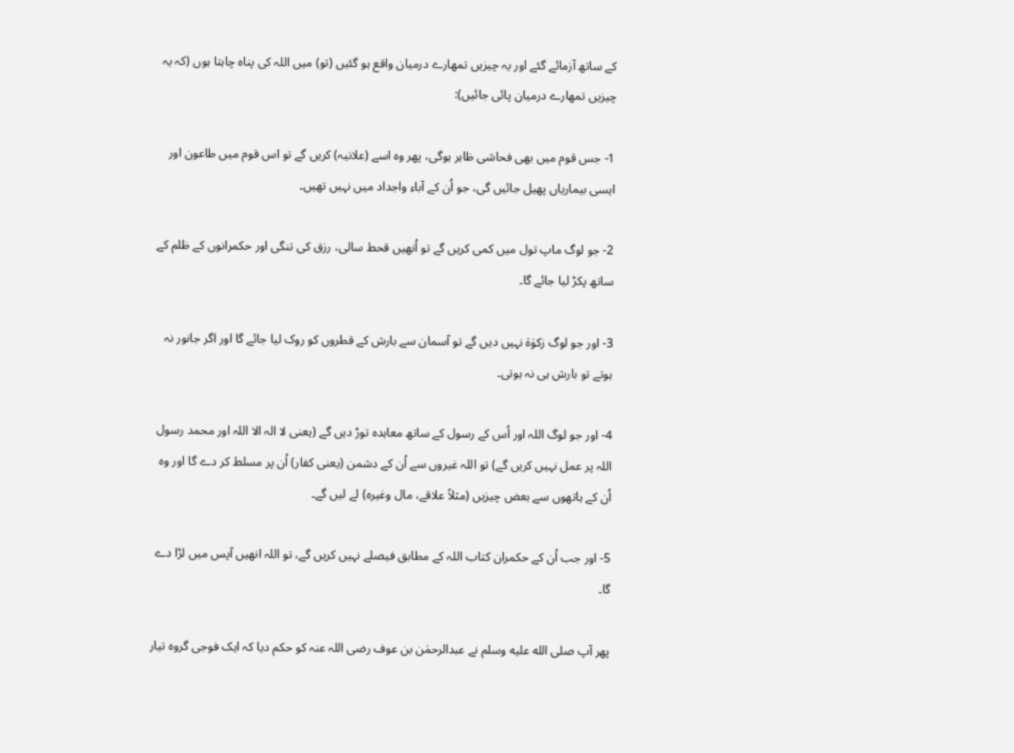کے ساتھ آزمائے گئے اور یہ چیزیں تمھارے درمیان واقع ہو گئیں (تو) میں اللہ کی پناہ چاہتا ہوں (کہ یہ چیزیں تمھارے درمیان پائی جائیں):

1- جس قوم میں بھی فحاشی ظاہر ہوگی، پھر وہ اسے (علانیہ) کریں گے تو اس قوم میں طاعون اور ایسی بیماریاں پھیل جائیں گی، جو اُن کے آباء واجداد میں نہیں تھیں۔

2- جو لوگ ماپ تول میں کمی کریں گے تو اُنھیں قحط سالی، رزق کی تنگی اور حکمرانوں کے ظلم کے ساتھ پکڑ لیا جائے گا۔

3- اور جو لوگ زکوٰۃ نہیں دیں گے تو آسمان سے بارش کے قطروں کو روک لیا جائے گا اور اگر جانور نہ ہوتے تو بارش ہی نہ ہوتی۔

4- اور جو لوگ اللہ اور اُس کے رسول کے ساتھ معاہدہ توڑ دیں گے (یعنی لا الہ الا اللہ اور محمد رسول اللہ پر عمل نہیں کریں گے) تو اللہ غیروں سے اُن کے دشمن (یعنی کفار) اُن پر مسلط کر دے گا اور وہ اُن کے ہاتھوں سے بعض چیزیں (مثلاً علاقے، مال وغیرہ) لے لیں گے۔

5- اور جب اُن کے حکمران کتاب اللہ کے مطابق فیصلے نہیں کریں گے، تو اللہ انھیں آپس میں لڑا دے گا۔

پھر آپ صلى الله عليه وسلم نے عبدالرحمٰن بن عوف رضی اللہ عنہ کو حکم دیا کہ ایک فوجی گروہ تیار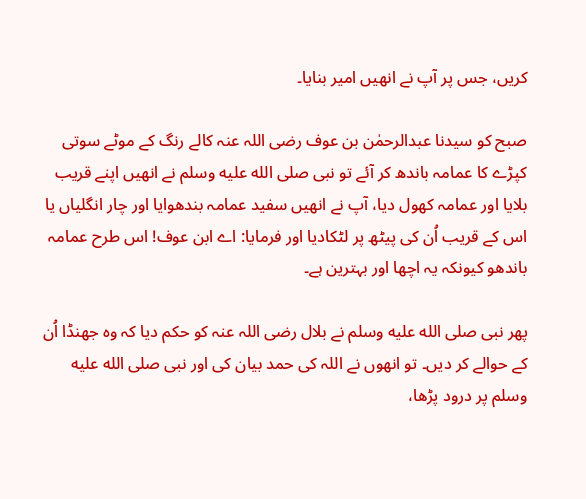کریں، جس پر آپ نے انھیں امیر بنایا۔

صبح کو سیدنا عبدالرحمٰن بن عوف رضی اللہ عنہ کالے رنگ کے موٹے سوتی کپڑے کا عمامہ باندھ کر آئے تو نبی صلى الله عليه وسلم نے انھیں اپنے قریب بلایا اور عمامہ کھول دیا، آپ نے انھیں سفید عمامہ بندھوایا اور چار انگلیاں یا اس کے قریب اُن کی پیٹھ پر لٹکادیا اور فرمایا: اے ابن عوف! اس طرح عمامہ باندھو کیونکہ یہ اچھا اور بہترین ہے۔

پھر نبی صلى الله عليه وسلم نے بلال رضی اللہ عنہ کو حکم دیا کہ وہ جھنڈا اُن کے حوالے کر دیں۔ تو انھوں نے اللہ کی حمد بیان کی اور نبی صلى الله عليه وسلم پر درود پڑھا،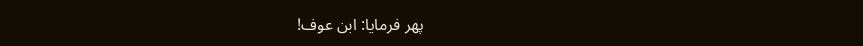پھر فرمایا: ابن عوف!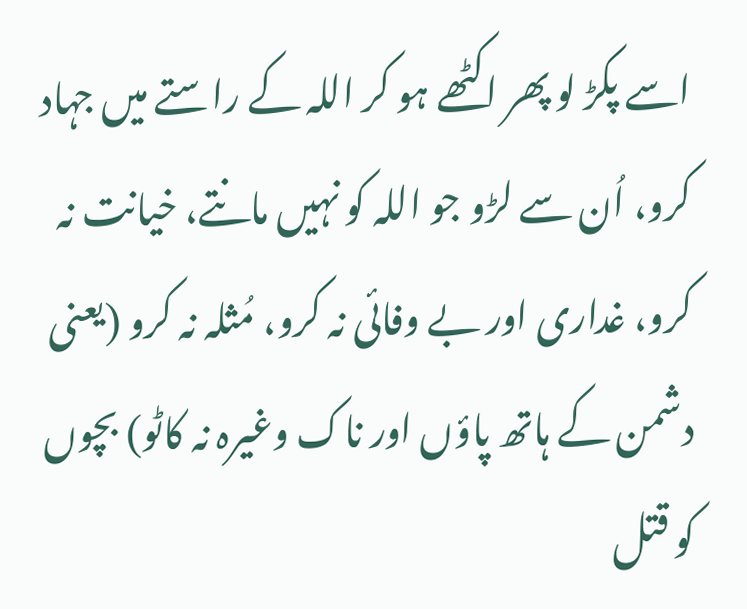اسے پکڑ لو پھر اکٹھے ہو کر اللہ کے راستے میں جہاد کرو، اُن سے لڑو جو اللہ کو نہیں مانتے، خیانت نہ کرو، غداری اور بے وفائی نہ کرو، مُثلہ نہ کرو (یعنی دشمن کے ہاتھ پاؤں اور ناک وغیرہ نہ کاٹو) بچوں کو قتل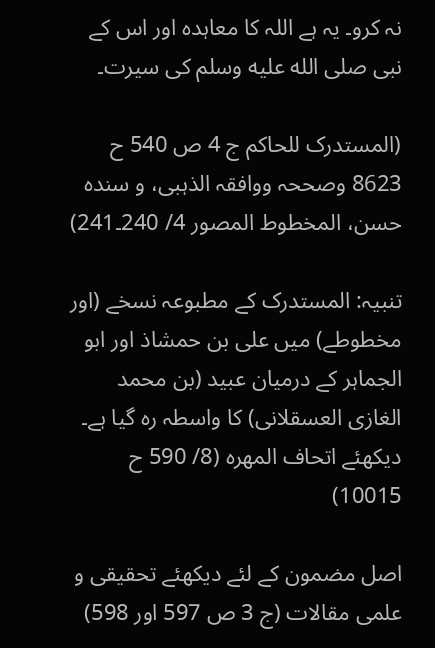نہ کرو۔ یہ ہے اللہ کا معاہدہ اور اس کے نبی صلى الله عليه وسلم کی سیرت۔

(المستدرک للحاکم ج 4 ص 540 ح 8623 وصححہ ووافقہ الذہبی، و سندہ حسن، المخطوط المصور 4/ 240۔241)

تنبیہ: المستدرک کے مطبوعہ نسخے (اور مخطوطے) میں علی بن حمشاذ اور ابو الجماہر کے درمیان عبید (بن محمد الغازی العسقلانی) کا واسطہ رہ گیا ہے۔ دیکھئے اتحاف المھرہ (8/ 590 ح 10015)

اصل مضمون کے لئے دیکھئے تحقیقی و علمی مقالات (ج 3 ص 597 اور 598)